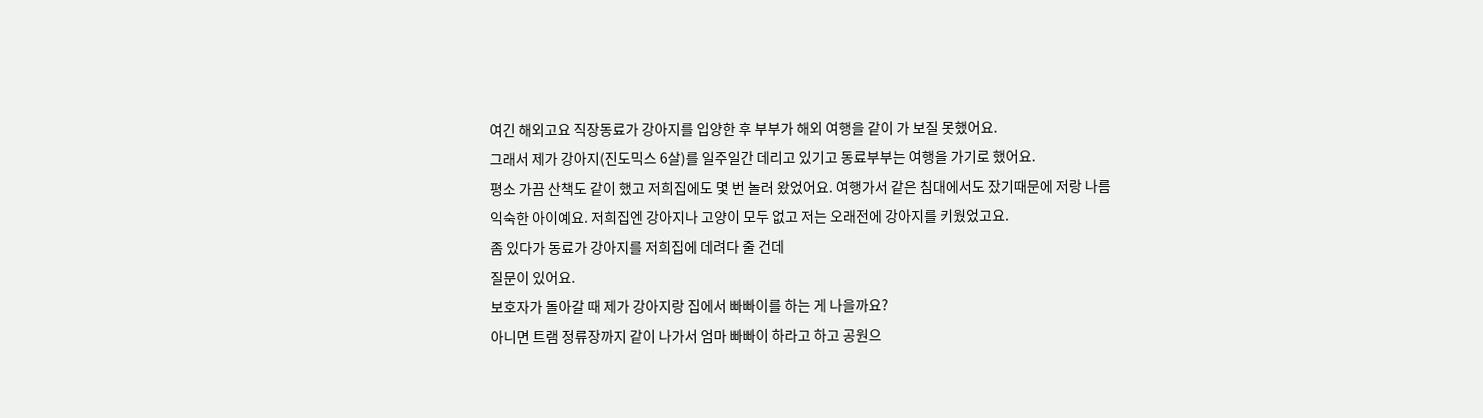여긴 해외고요 직장동료가 강아지를 입양한 후 부부가 해외 여행을 같이 가 보질 못했어요.
그래서 제가 강아지(진도믹스 6살)를 일주일간 데리고 있기고 동료부부는 여행을 가기로 했어요.
평소 가끔 산책도 같이 했고 저희집에도 몇 번 놀러 왔었어요. 여행가서 같은 침대에서도 잤기때문에 저랑 나름 익숙한 아이예요. 저희집엔 강아지나 고양이 모두 없고 저는 오래전에 강아지를 키웠었고요.
좀 있다가 동료가 강아지를 저희집에 데려다 줄 건데
질문이 있어요.
보호자가 돌아갈 때 제가 강아지랑 집에서 빠빠이를 하는 게 나을까요?
아니면 트램 정류장까지 같이 나가서 엄마 빠빠이 하라고 하고 공원으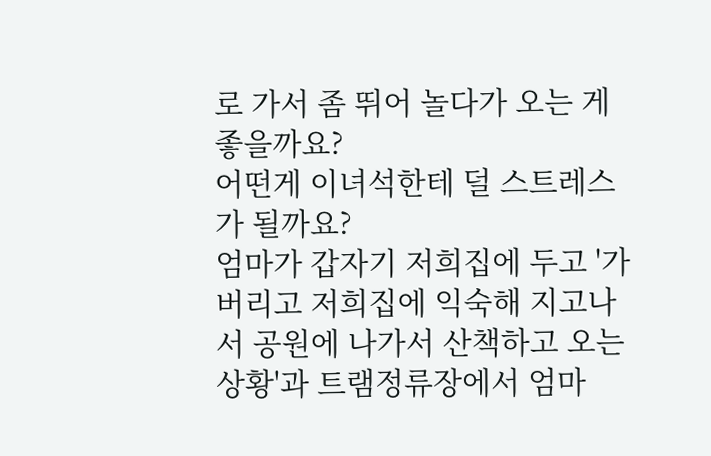로 가서 좀 뛰어 놀다가 오는 게 좋을까요?
어떤게 이녀석한테 덜 스트레스가 될까요?
엄마가 갑자기 저희집에 두고 '가버리고 저희집에 익숙해 지고나서 공원에 나가서 산책하고 오는 상황'과 트램정류장에서 엄마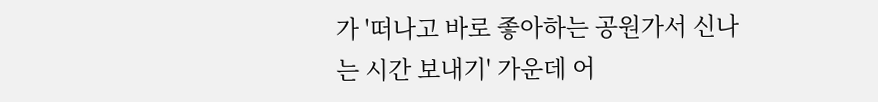가 '떠나고 바로 좋아하는 공원가서 신나는 시간 보내기' 가운데 어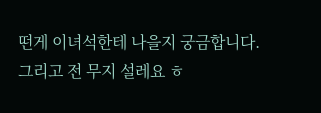떤게 이녀석한테 나을지 궁금합니다.
그리고 전 무지 설레요 ㅎ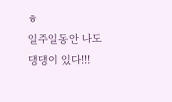ㅎ
일주일동안 나도 댕댕이 있다!!!